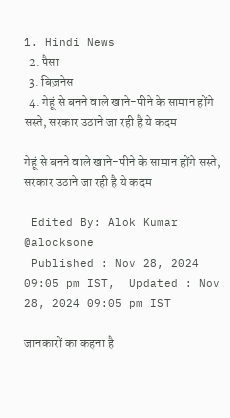1. Hindi News
  2. पैसा
  3. बिज़नेस
  4. गेहूं से बनने वाले खाने-पीने के सामान होंगे सस्ते, सरकार उठाने जा रही है ये कदम

गेहूं से बनने वाले खाने-पीने के सामान होंगे सस्ते, सरकार उठाने जा रही है ये कदम

 Edited By: Alok Kumar @alocksone
 Published : Nov 28, 2024 09:05 pm IST,  Updated : Nov 28, 2024 09:05 pm IST

जानकारों का कहना है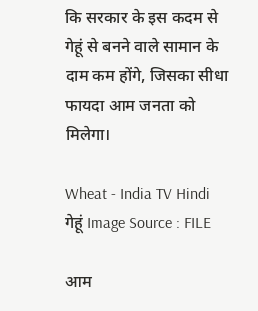कि सरकार के इस कदम से गेहूं से बनने वाले सामान के दाम कम होंगे, जिसका सीधा फायदा आम जनता को मिलेगा।

Wheat - India TV Hindi
गेहूं Image Source : FILE

आम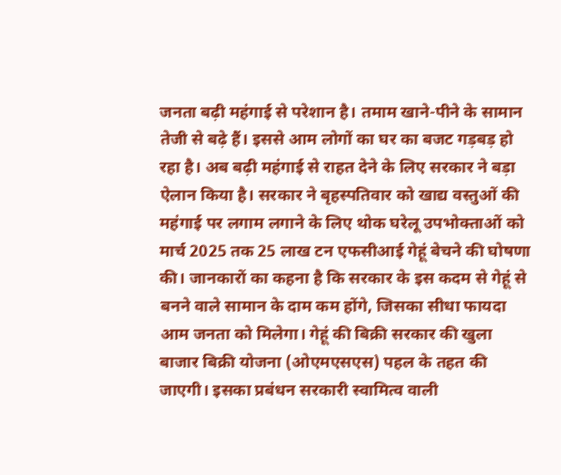जनता बढ़ी महंगाई से परेशान है। तमाम खाने-पीने के सामान तेजी से बढ़े हैं। इससे आम लोगों का घर का बजट गड़बड़ हो रहा है। अब बढ़ी महंगाई से राहत देने के लिए सरकार ने बड़ा ऐलान किया है। सरकार ने बृहस्पतिवार को खाद्य वस्तुओं की महंगाई पर लगाम लगाने के लिए थोक घरेलू उपभोक्ताओं को मार्च 2025 तक 25 लाख टन एफसीआई गेहूं बेचने की घोषणा की। जानकारों का कहना है कि सरकार के इस कदम से गेहूं से बनने वाले सामान के दाम कम होंगे, जिसका सीधा फायदा आम जनता को मिलेगा। गेहूं की बिक्री सरकार की खुला बाजार बिक्री योजना (ओएमएसएस) पहल के तहत की जाएगी। इसका प्रबंधन सरकारी स्वामित्व वाली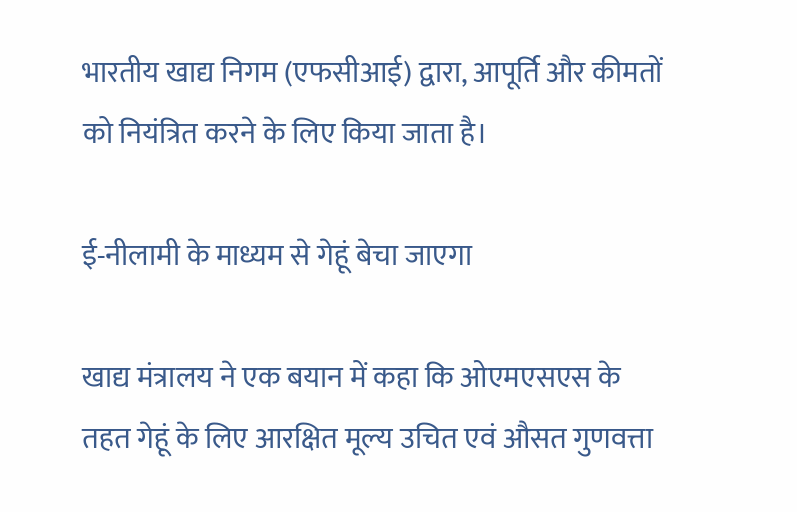भारतीय खाद्य निगम (एफसीआई) द्वारा, आपूर्ति और कीमतों को नियंत्रित करने के लिए किया जाता है।

ई-नीलामी के माध्यम से गेहूं बेचा जाएगा

खाद्य मंत्रालय ने एक बयान में कहा कि ओएमएसएस के तहत गेहूं के लिए आरक्षित मूल्य उचित एवं औसत गुणवत्ता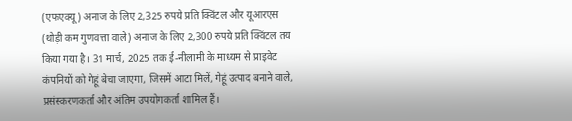(एफएक्यू) अनाज के लिए 2,325 रुपये प्रति क्विंटल और यूआरएस (थोड़ी कम गुणवत्ता वाले) अनाज के लिए 2,300 रुपये प्रति क्विंटल तय किया गया है। 31 मार्च, 2025 तक ई-नीलामी के माध्यम से प्राइवेट कंपनियों को गेहूं बेचा जाएगा, जिसमें आटा मिलें, गेहूं उत्पाद बनाने वाले, प्रसंस्करणकर्ता और अंतिम उपयोगकर्ता शामिल हैं।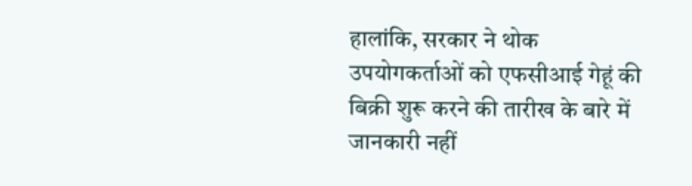हालांकि, सरकार ने थोक उपयोगकर्ताओं को एफसीआई गेहूं की बिक्री शुरू करने की तारीख के बारे में जानकारी नहीं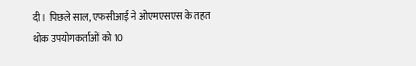दी। पिछले साल, एफसीआई ने ओएमएसएस के तहत थोक उपयोगकर्ताओं को 10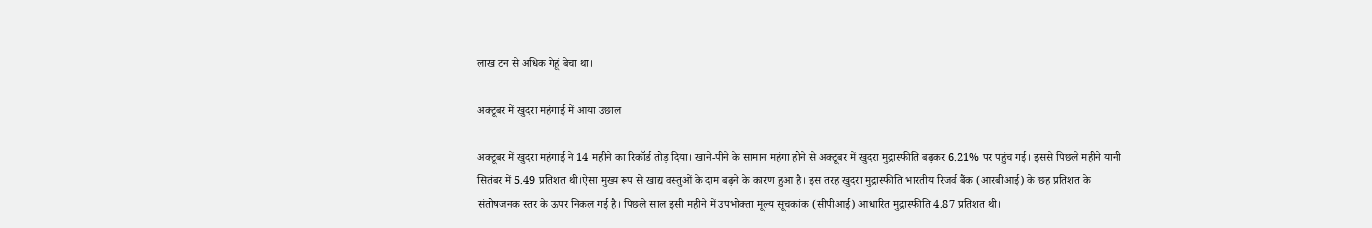लाख टन से अधिक गेहूं बेचा था।

अक्टूबर में खुदरा महंगाई में आया उछाल

अक्टूबर में खुदरा महंगाई ने 14 महीने का रिकॉर्ड तोड़ दिया। खाने-पीने के सामान महंगा होने से अक्टूबर में खुदरा मुद्रास्फीति बढ़कर 6.21% पर पहुंच गई। इससे पिछले महीने यानी सितंबर में 5.49 प्रतिशत थी।ऐसा मुख्य रूप से खाद्य वस्तुओं के दाम बढ़ने के कारण हुआ है। इस तरह खुदरा मुद्रास्फीति भारतीय रिजर्व बैंक (आरबीआई) के छह प्रतिशत के संतोषजनक स्तर के ऊपर निकल गई है। पिछले साल इसी महीने में उपभोक्ता मूल्य सूचकांक (सीपीआई) आधारित मुद्रास्फीति 4.87 प्रतिशत थी।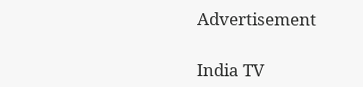Advertisement

India TV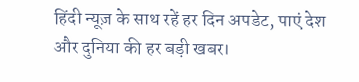हिंदी न्यूज़ के साथ रहें हर दिन अपडेट, पाएं देश और दुनिया की हर बड़ी खबर।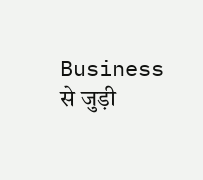Business से जुड़ी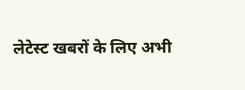लेटेस्ट खबरों के लिए अभी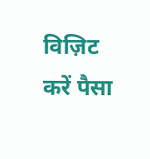विज़िट करें पैसा